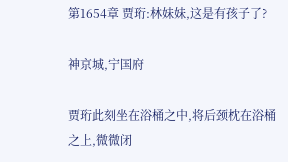第1654章 贾珩:林妹妹,这是有孩子了?

神京城,宁国府

贾珩此刻坐在浴桶之中,将后颈枕在浴桶之上,微微闭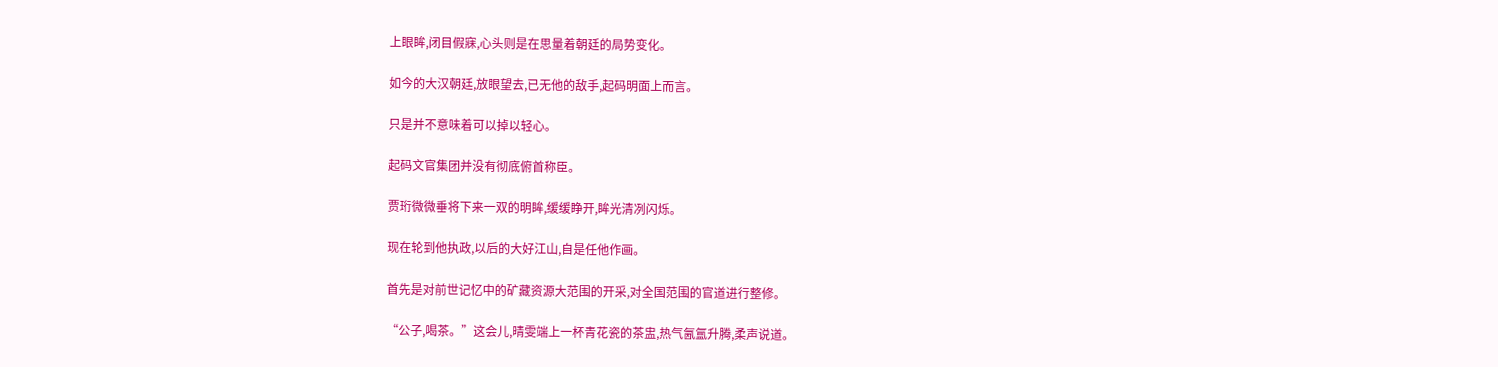上眼眸,闭目假寐,心头则是在思量着朝廷的局势变化。

如今的大汉朝廷,放眼望去,已无他的敌手,起码明面上而言。

只是并不意味着可以掉以轻心。

起码文官集团并没有彻底俯首称臣。

贾珩微微垂将下来一双的明眸,缓缓睁开,眸光清冽闪烁。

现在轮到他执政,以后的大好江山,自是任他作画。

首先是对前世记忆中的矿藏资源大范围的开采,对全国范围的官道进行整修。

“公子,喝茶。”这会儿,晴雯端上一杯青花瓷的茶盅,热气氤氲升腾,柔声说道。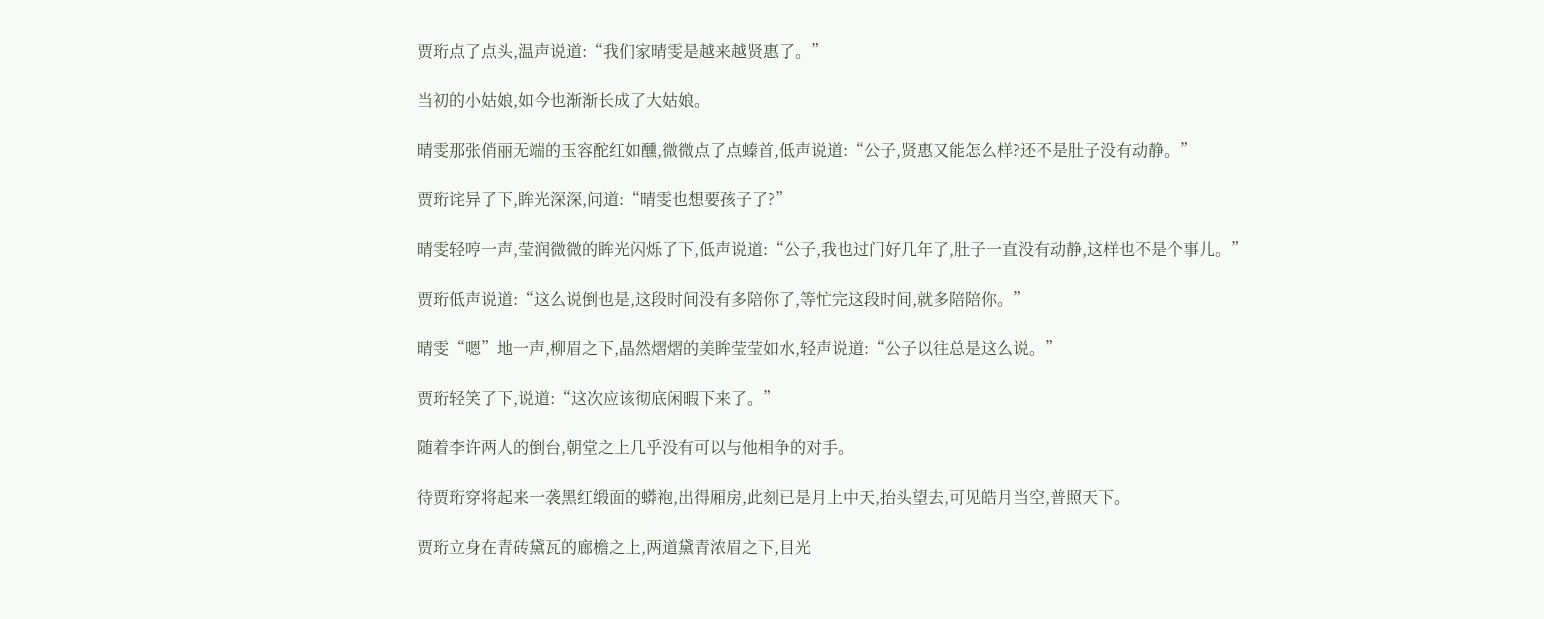贾珩点了点头,温声说道:“我们家晴雯是越来越贤惠了。”

当初的小姑娘,如今也渐渐长成了大姑娘。

晴雯那张俏丽无端的玉容酡红如醺,微微点了点螓首,低声说道:“公子,贤惠又能怎么样?还不是肚子没有动静。”

贾珩诧异了下,眸光深深,问道:“晴雯也想要孩子了?”

晴雯轻哼一声,莹润微微的眸光闪烁了下,低声说道:“公子,我也过门好几年了,肚子一直没有动静,这样也不是个事儿。”

贾珩低声说道:“这么说倒也是,这段时间没有多陪你了,等忙完这段时间,就多陪陪你。”

晴雯“嗯”地一声,柳眉之下,晶然熠熠的美眸莹莹如水,轻声说道:“公子以往总是这么说。”

贾珩轻笑了下,说道:“这次应该彻底闲暇下来了。”

随着李许两人的倒台,朝堂之上几乎没有可以与他相争的对手。

待贾珩穿将起来一袭黑红缎面的蟒袍,出得厢房,此刻已是月上中天,抬头望去,可见皓月当空,普照天下。

贾珩立身在青砖黛瓦的廊檐之上,两道黛青浓眉之下,目光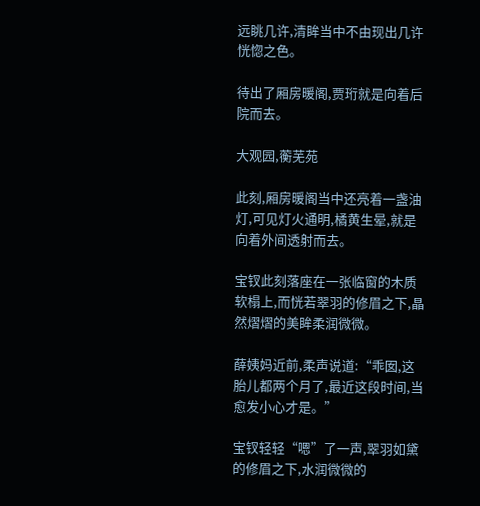远眺几许,清眸当中不由现出几许恍惚之色。

待出了厢房暖阁,贾珩就是向着后院而去。

大观园,蘅芜苑

此刻,厢房暖阁当中还亮着一盏油灯,可见灯火通明,橘黄生晕,就是向着外间透射而去。

宝钗此刻落座在一张临窗的木质软榻上,而恍若翠羽的修眉之下,晶然熠熠的美眸柔润微微。

薛姨妈近前,柔声说道:“乖囡,这胎儿都两个月了,最近这段时间,当愈发小心才是。”

宝钗轻轻“嗯”了一声,翠羽如黛的修眉之下,水润微微的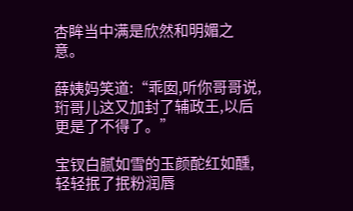杏眸当中满是欣然和明媚之意。

薛姨妈笑道:“乖囡,听你哥哥说,珩哥儿这又加封了辅政王,以后更是了不得了。”

宝钗白腻如雪的玉颜酡红如醺,轻轻抿了抿粉润唇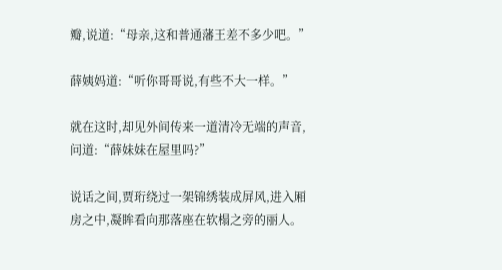瓣,说道:“母亲,这和普通藩王差不多少吧。”

薛姨妈道:“听你哥哥说,有些不大一样。”

就在这时,却见外间传来一道清冷无端的声音,问道:“薛妹妹在屋里吗?”

说话之间,贾珩绕过一架锦绣装成屏风,进入厢房之中,凝眸看向那落座在软榻之旁的丽人。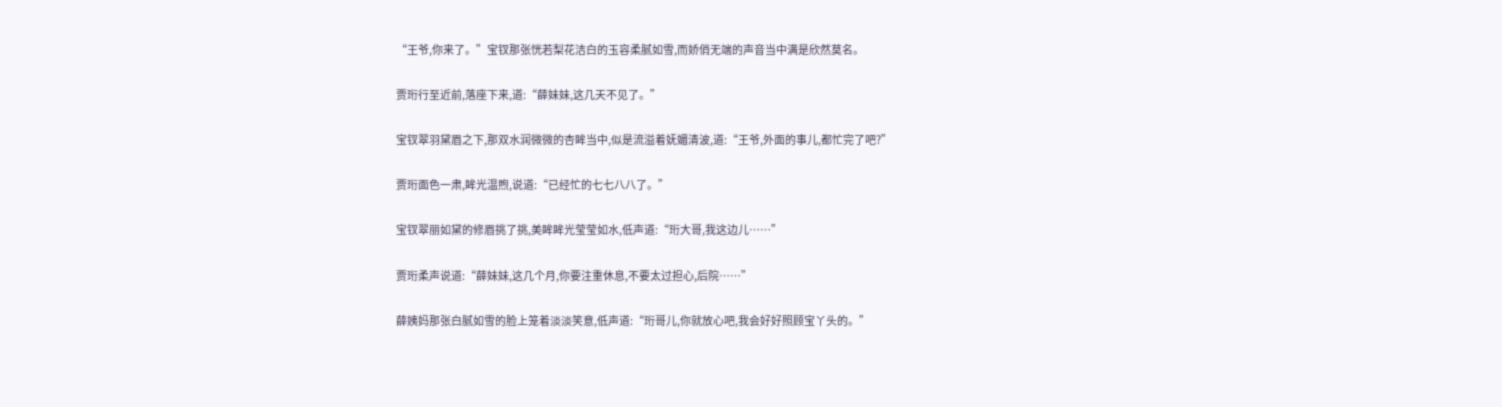“王爷,你来了。”宝钗那张恍若梨花洁白的玉容柔腻如雪,而娇俏无端的声音当中满是欣然莫名。

贾珩行至近前,落座下来,道:“薛妹妹,这几天不见了。”

宝钗翠羽黛眉之下,那双水润微微的杏眸当中,似是流溢着妩媚清波,道:“王爷,外面的事儿,都忙完了吧?”

贾珩面色一肃,眸光温煦,说道:“已经忙的七七八八了。”

宝钗翠丽如黛的修眉挑了挑,美眸眸光莹莹如水,低声道:“珩大哥,我这边儿……”

贾珩柔声说道:“薛妹妹,这几个月,你要注重休息,不要太过担心,后院……”

薛姨妈那张白腻如雪的脸上笼着淡淡笑意,低声道:“珩哥儿,你就放心吧,我会好好照顾宝丫头的。”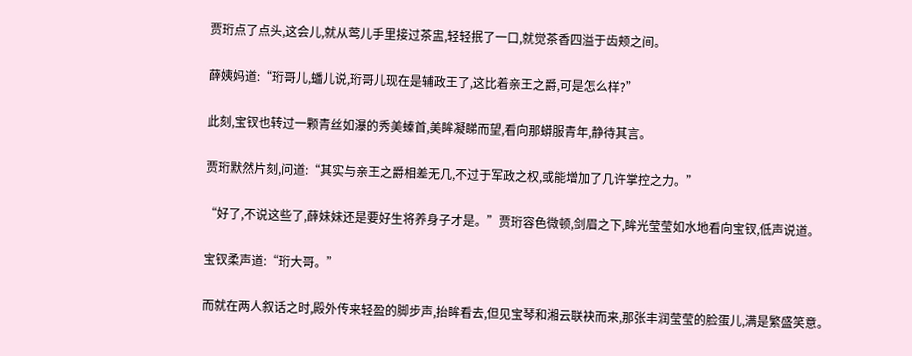贾珩点了点头,这会儿,就从莺儿手里接过茶盅,轻轻抿了一口,就觉茶香四溢于齿颊之间。

薛姨妈道:“珩哥儿,蟠儿说,珩哥儿现在是辅政王了,这比着亲王之爵,可是怎么样?”

此刻,宝钗也转过一颗青丝如瀑的秀美螓首,美眸凝睇而望,看向那蟒服青年,静待其言。

贾珩默然片刻,问道:“其实与亲王之爵相差无几,不过于军政之权,或能增加了几许掌控之力。”

“好了,不说这些了,薛妹妹还是要好生将养身子才是。”贾珩容色微顿,剑眉之下,眸光莹莹如水地看向宝钗,低声说道。

宝钗柔声道:“珩大哥。”

而就在两人叙话之时,殿外传来轻盈的脚步声,抬眸看去,但见宝琴和湘云联袂而来,那张丰润莹莹的脸蛋儿,满是繁盛笑意。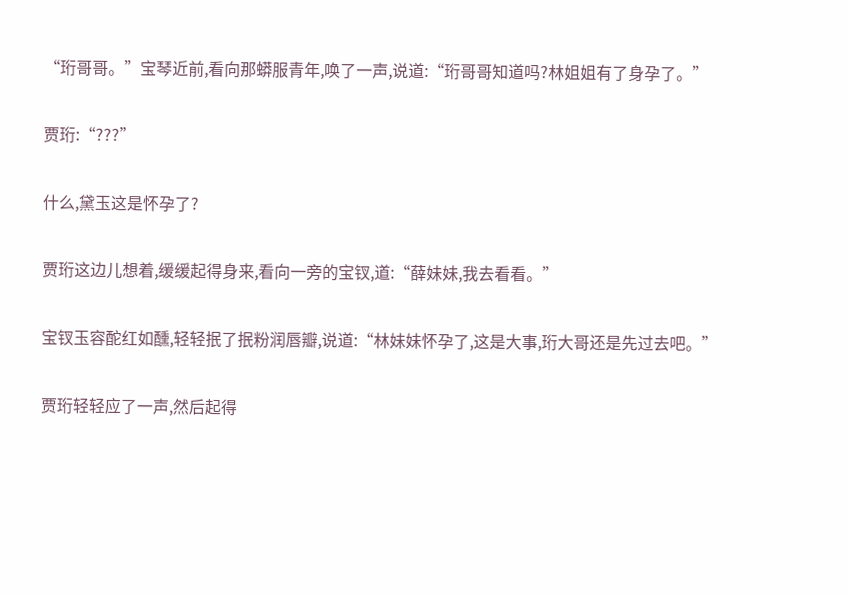“珩哥哥。”宝琴近前,看向那蟒服青年,唤了一声,说道:“珩哥哥知道吗?林姐姐有了身孕了。”

贾珩:“???”

什么,黛玉这是怀孕了?

贾珩这边儿想着,缓缓起得身来,看向一旁的宝钗,道:“薛妹妹,我去看看。”

宝钗玉容酡红如醺,轻轻抿了抿粉润唇瓣,说道:“林妹妹怀孕了,这是大事,珩大哥还是先过去吧。”

贾珩轻轻应了一声,然后起得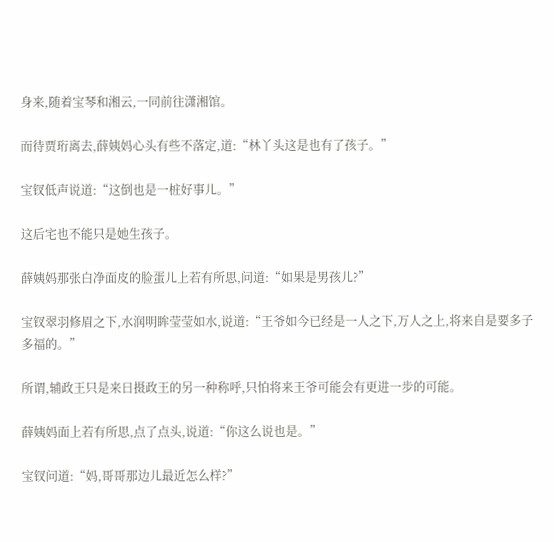身来,随着宝琴和湘云,一同前往潇湘馆。

而待贾珩离去,薛姨妈心头有些不落定,道:“林丫头这是也有了孩子。”

宝钗低声说道:“这倒也是一桩好事儿。”

这后宅也不能只是她生孩子。

薛姨妈那张白净面皮的脸蛋儿上若有所思,问道:“如果是男孩儿?”

宝钗翠羽修眉之下,水润明眸莹莹如水,说道:“王爷如今已经是一人之下,万人之上,将来自是要多子多福的。”

所谓,辅政王只是来日摄政王的另一种称呼,只怕将来王爷可能会有更进一步的可能。

薛姨妈面上若有所思,点了点头,说道:“你这么说也是。”

宝钗问道:“妈,哥哥那边儿最近怎么样?”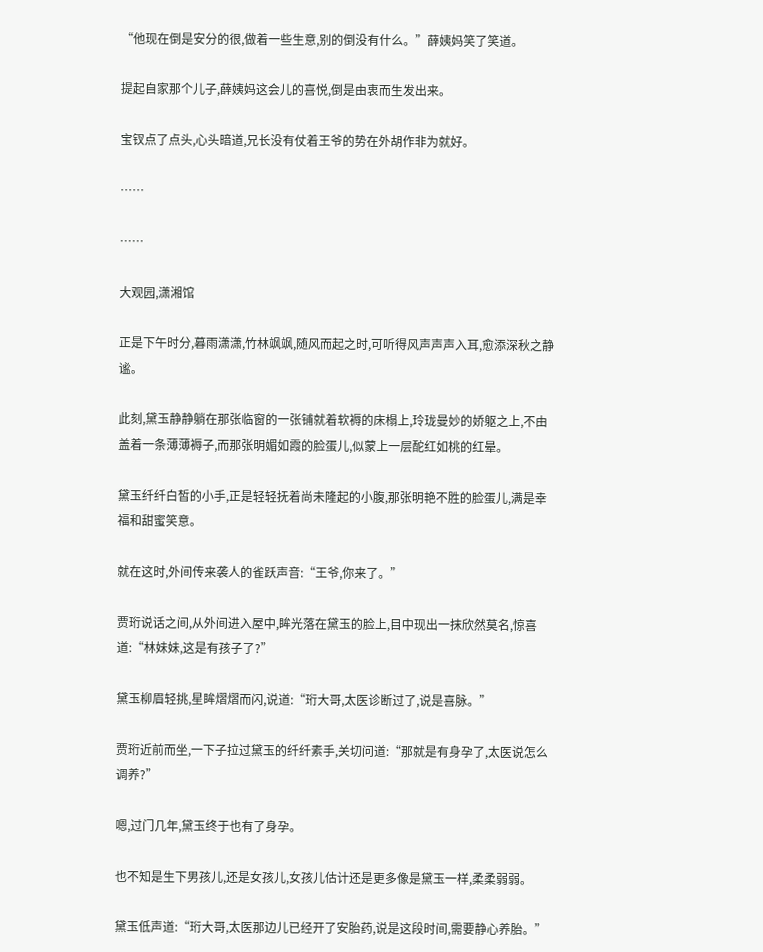“他现在倒是安分的很,做着一些生意,别的倒没有什么。”薛姨妈笑了笑道。

提起自家那个儿子,薛姨妈这会儿的喜悦,倒是由衷而生发出来。

宝钗点了点头,心头暗道,兄长没有仗着王爷的势在外胡作非为就好。

……

……

大观园,潇湘馆

正是下午时分,暮雨潇潇,竹林飒飒,随风而起之时,可听得风声声声入耳,愈添深秋之静谧。

此刻,黛玉静静躺在那张临窗的一张铺就着软褥的床榻上,玲珑曼妙的娇躯之上,不由盖着一条薄薄褥子,而那张明媚如霞的脸蛋儿,似蒙上一层酡红如桃的红晕。

黛玉纤纤白皙的小手,正是轻轻抚着尚未隆起的小腹,那张明艳不胜的脸蛋儿,满是幸福和甜蜜笑意。

就在这时,外间传来袭人的雀跃声音:“王爷,你来了。”

贾珩说话之间,从外间进入屋中,眸光落在黛玉的脸上,目中现出一抹欣然莫名,惊喜道:“林妹妹,这是有孩子了?”

黛玉柳眉轻挑,星眸熠熠而闪,说道:“珩大哥,太医诊断过了,说是喜脉。”

贾珩近前而坐,一下子拉过黛玉的纤纤素手,关切问道:“那就是有身孕了,太医说怎么调养?”

嗯,过门几年,黛玉终于也有了身孕。

也不知是生下男孩儿,还是女孩儿,女孩儿估计还是更多像是黛玉一样,柔柔弱弱。

黛玉低声道:“珩大哥,太医那边儿已经开了安胎药,说是这段时间,需要静心养胎。”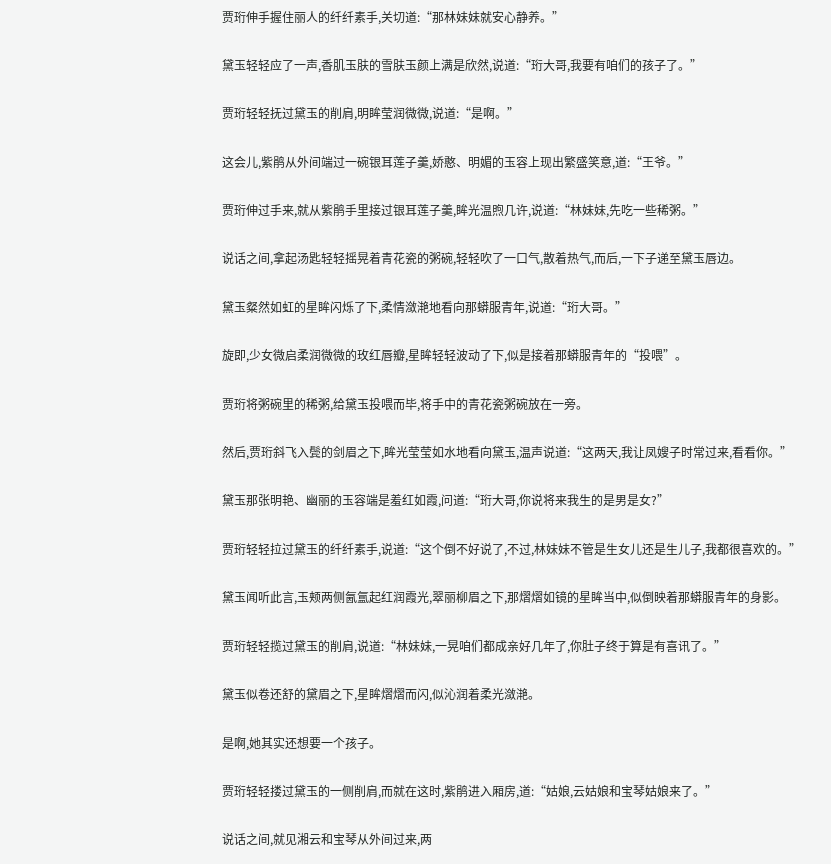贾珩伸手握住丽人的纤纤素手,关切道:“那林妹妹就安心静养。”

黛玉轻轻应了一声,香肌玉肤的雪肤玉颜上满是欣然,说道:“珩大哥,我要有咱们的孩子了。”

贾珩轻轻抚过黛玉的削肩,明眸莹润微微,说道:“是啊。”

这会儿,紫鹃从外间端过一碗银耳莲子羹,娇憨、明媚的玉容上现出繁盛笑意,道:“王爷。”

贾珩伸过手来,就从紫鹃手里接过银耳莲子羹,眸光温煦几许,说道:“林妹妹,先吃一些稀粥。”

说话之间,拿起汤匙轻轻摇晃着青花瓷的粥碗,轻轻吹了一口气,散着热气,而后,一下子递至黛玉唇边。

黛玉粲然如虹的星眸闪烁了下,柔情潋滟地看向那蟒服青年,说道:“珩大哥。”

旋即,少女微启柔润微微的玫红唇瓣,星眸轻轻波动了下,似是接着那蟒服青年的“投喂”。

贾珩将粥碗里的稀粥,给黛玉投喂而毕,将手中的青花瓷粥碗放在一旁。

然后,贾珩斜飞入鬓的剑眉之下,眸光莹莹如水地看向黛玉,温声说道:“这两天,我让凤嫂子时常过来,看看你。”

黛玉那张明艳、幽丽的玉容端是羞红如霞,问道:“珩大哥,你说将来我生的是男是女?”

贾珩轻轻拉过黛玉的纤纤素手,说道:“这个倒不好说了,不过,林妹妹不管是生女儿还是生儿子,我都很喜欢的。”

黛玉闻听此言,玉颊两侧氤氲起红润霞光,翠丽柳眉之下,那熠熠如镜的星眸当中,似倒映着那蟒服青年的身影。

贾珩轻轻揽过黛玉的削肩,说道:“林妹妹,一晃咱们都成亲好几年了,你肚子终于算是有喜讯了。”

黛玉似卷还舒的黛眉之下,星眸熠熠而闪,似沁润着柔光潋滟。

是啊,她其实还想要一个孩子。

贾珩轻轻搂过黛玉的一侧削肩,而就在这时,紫鹃进入厢房,道:“姑娘,云姑娘和宝琴姑娘来了。”

说话之间,就见湘云和宝琴从外间过来,两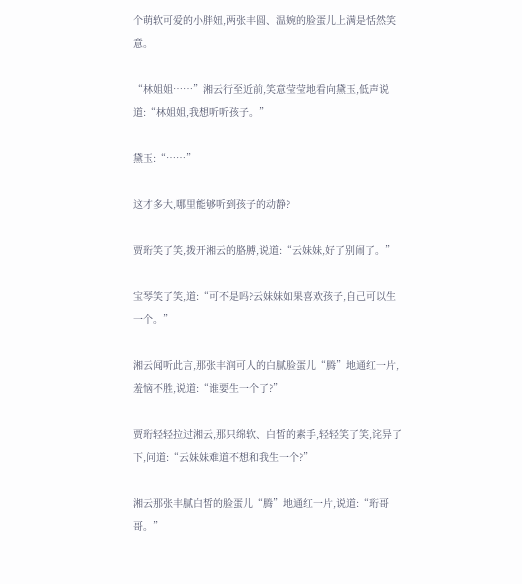个萌软可爱的小胖妞,两张丰圆、温婉的脸蛋儿上满是恬然笑意。

“林姐姐……”湘云行至近前,笑意莹莹地看向黛玉,低声说道:“林姐姐,我想听听孩子。”

黛玉:“……”

这才多大,哪里能够听到孩子的动静?

贾珩笑了笑,拨开湘云的胳膊,说道:“云妹妹,好了别闹了。”

宝琴笑了笑,道:“可不是吗?云妹妹如果喜欢孩子,自己可以生一个。”

湘云闻听此言,那张丰润可人的白腻脸蛋儿“腾”地通红一片,羞恼不胜,说道:“谁要生一个了?”

贾珩轻轻拉过湘云,那只绵软、白皙的素手,轻轻笑了笑,诧异了下,问道:“云妹妹难道不想和我生一个?”

湘云那张丰腻白皙的脸蛋儿“腾”地通红一片,说道:“珩哥哥。”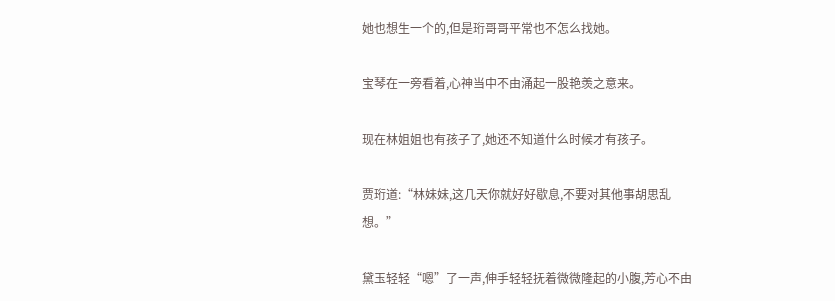她也想生一个的,但是珩哥哥平常也不怎么找她。

宝琴在一旁看着,心神当中不由涌起一股艳羡之意来。

现在林姐姐也有孩子了,她还不知道什么时候才有孩子。

贾珩道:“林妹妹,这几天你就好好歇息,不要对其他事胡思乱想。”

黛玉轻轻“嗯”了一声,伸手轻轻抚着微微隆起的小腹,芳心不由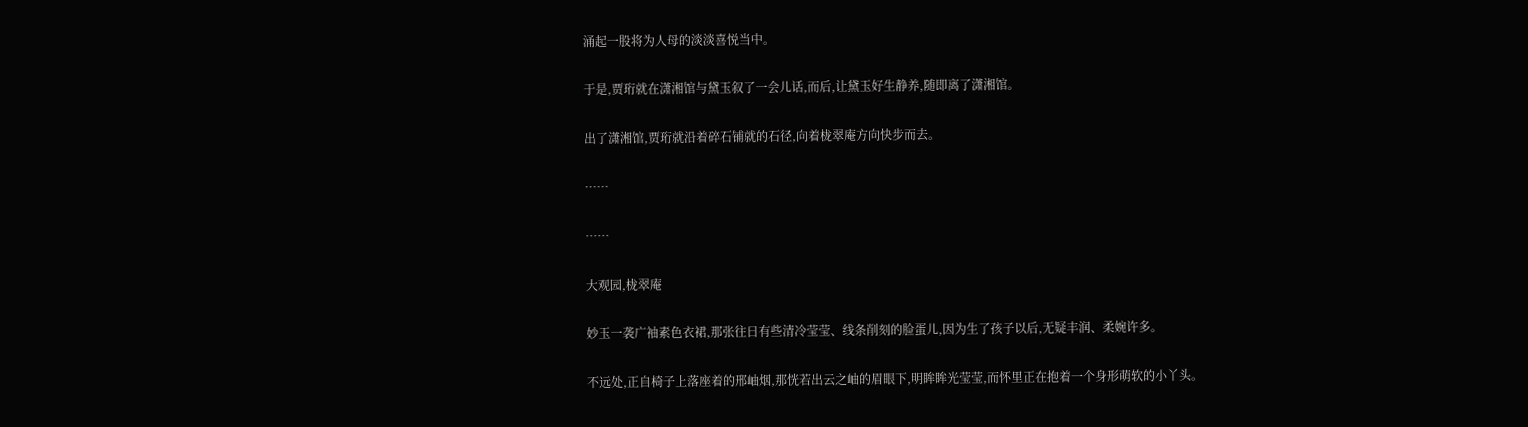涌起一股将为人母的淡淡喜悦当中。

于是,贾珩就在潇湘馆与黛玉叙了一会儿话,而后,让黛玉好生静养,随即离了潇湘馆。

出了潇湘馆,贾珩就沿着碎石铺就的石径,向着栊翠庵方向快步而去。

……

……

大观园,栊翠庵

妙玉一袭广袖素色衣裙,那张往日有些清冷莹莹、线条削刻的脸蛋儿,因为生了孩子以后,无疑丰润、柔婉许多。

不远处,正自椅子上落座着的邢岫烟,那恍若出云之岫的眉眼下,明眸眸光莹莹,而怀里正在抱着一个身形萌软的小丫头。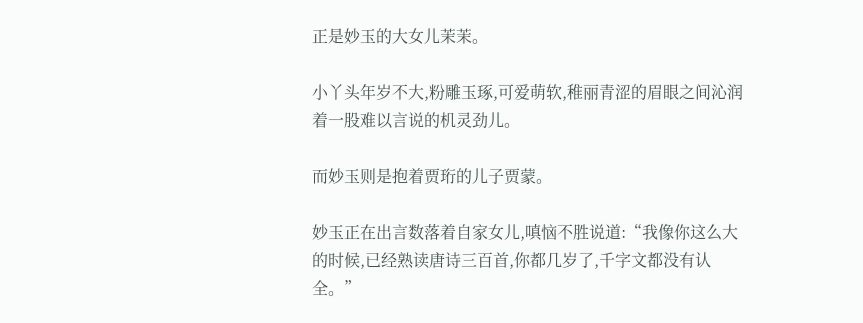正是妙玉的大女儿茉茉。

小丫头年岁不大,粉雕玉琢,可爱萌软,稚丽青涩的眉眼之间沁润着一股难以言说的机灵劲儿。

而妙玉则是抱着贾珩的儿子贾蒙。

妙玉正在出言数落着自家女儿,嗔恼不胜说道:“我像你这么大的时候,已经熟读唐诗三百首,你都几岁了,千字文都没有认全。”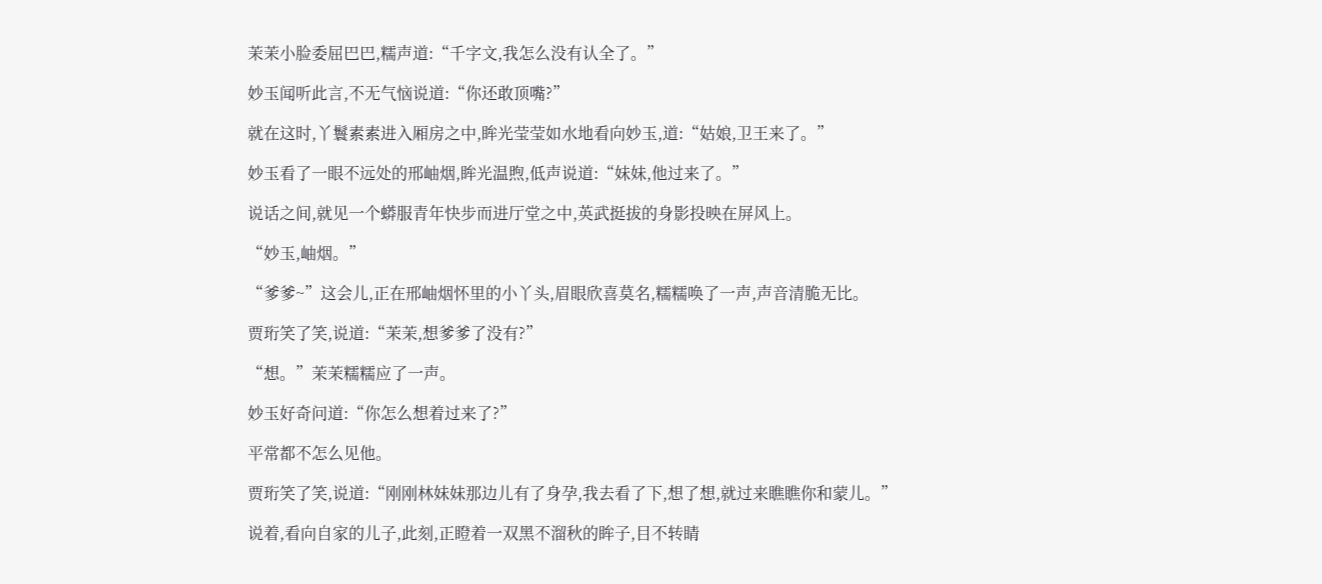茉茉小脸委屈巴巴,糯声道:“千字文,我怎么没有认全了。”

妙玉闻听此言,不无气恼说道:“你还敢顶嘴?”

就在这时,丫鬟素素进入厢房之中,眸光莹莹如水地看向妙玉,道:“姑娘,卫王来了。”

妙玉看了一眼不远处的邢岫烟,眸光温煦,低声说道:“妹妹,他过来了。”

说话之间,就见一个蟒服青年快步而进厅堂之中,英武挺拔的身影投映在屏风上。

“妙玉,岫烟。”

“爹爹~”这会儿,正在邢岫烟怀里的小丫头,眉眼欣喜莫名,糯糯唤了一声,声音清脆无比。

贾珩笑了笑,说道:“茉茉,想爹爹了没有?”

“想。”茉茉糯糯应了一声。

妙玉好奇问道:“你怎么想着过来了?”

平常都不怎么见他。

贾珩笑了笑,说道:“刚刚林妹妹那边儿有了身孕,我去看了下,想了想,就过来瞧瞧你和蒙儿。”

说着,看向自家的儿子,此刻,正瞪着一双黑不溜秋的眸子,目不转睛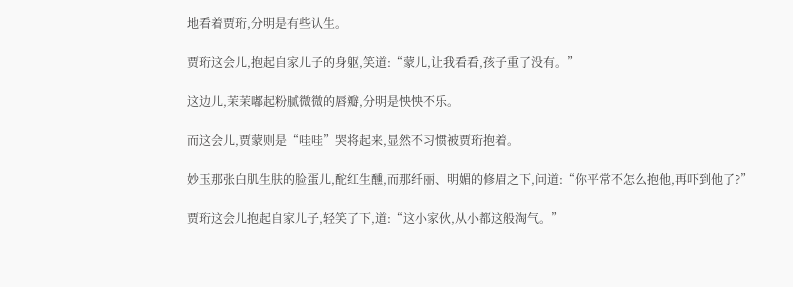地看着贾珩,分明是有些认生。

贾珩这会儿,抱起自家儿子的身躯,笑道:“蒙儿,让我看看,孩子重了没有。”

这边儿,茉茉嘟起粉腻微微的唇瓣,分明是怏怏不乐。

而这会儿,贾蒙则是“哇哇”哭将起来,显然不习惯被贾珩抱着。

妙玉那张白肌生肤的脸蛋儿,酡红生醺,而那纤丽、明媚的修眉之下,问道:“你平常不怎么抱他,再吓到他了?”

贾珩这会儿抱起自家儿子,轻笑了下,道:“这小家伙,从小都这般淘气。”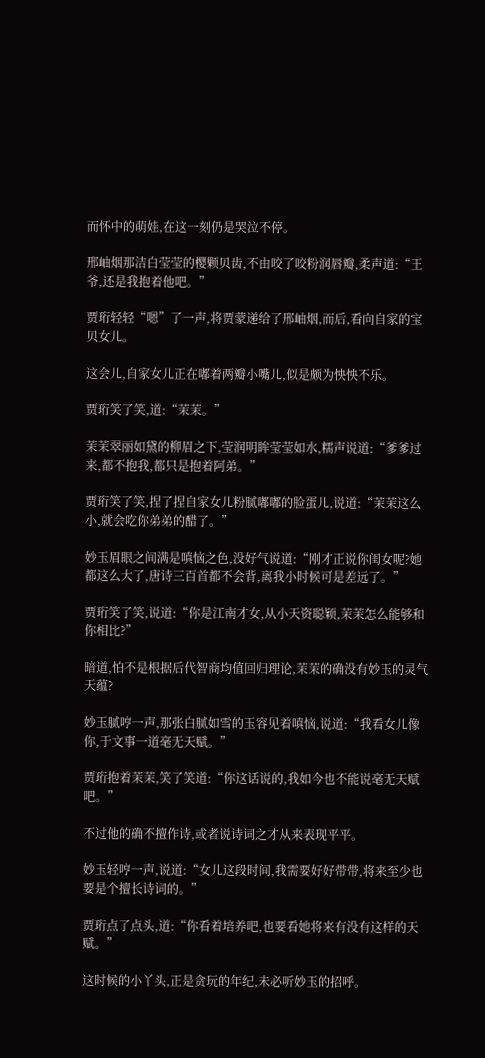而怀中的萌娃,在这一刻仍是哭泣不停。

邢岫烟那洁白莹莹的樱颗贝齿,不由咬了咬粉润唇瓣,柔声道:“王爷,还是我抱着他吧。”

贾珩轻轻“嗯”了一声,将贾蒙递给了邢岫烟,而后,看向自家的宝贝女儿。

这会儿,自家女儿正在嘟着两瓣小嘴儿,似是颇为怏怏不乐。

贾珩笑了笑,道:“茉茉。”

茉茉翠丽如黛的柳眉之下,莹润明眸莹莹如水,糯声说道:“爹爹过来,都不抱我,都只是抱着阿弟。”

贾珩笑了笑,捏了捏自家女儿粉腻嘟嘟的脸蛋儿,说道:“茉茉这么小,就会吃你弟弟的醋了。”

妙玉眉眼之间满是嗔恼之色,没好气说道:“刚才正说你闺女呢?她都这么大了,唐诗三百首都不会背,离我小时候可是差远了。”

贾珩笑了笑,说道:“你是江南才女,从小天资聪颖,茉茉怎么能够和你相比?”

暗道,怕不是根据后代智商均值回归理论,茉茉的确没有妙玉的灵气天蕴?

妙玉腻哼一声,那张白腻如雪的玉容见着嗔恼,说道:“我看女儿像你,于文事一道毫无天赋。”

贾珩抱着茉茉,笑了笑道:“你这话说的,我如今也不能说毫无天赋吧。”

不过他的确不擅作诗,或者说诗词之才从来表现平平。

妙玉轻哼一声,说道:“女儿这段时间,我需要好好带带,将来至少也要是个擅长诗词的。”

贾珩点了点头,道:“你看着培养吧,也要看她将来有没有这样的天赋。”

这时候的小丫头,正是贪玩的年纪,未必听妙玉的招呼。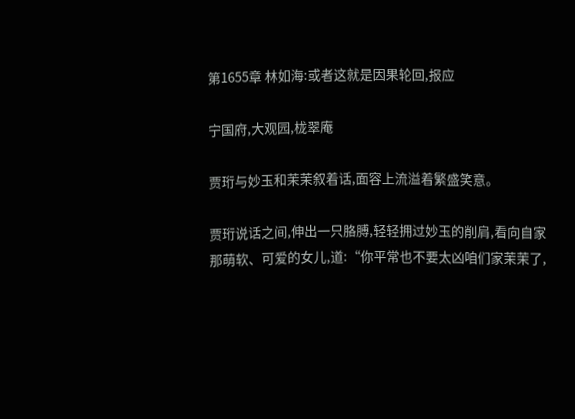第1655章 林如海:或者这就是因果轮回,报应

宁国府,大观园,栊翠庵

贾珩与妙玉和茉茉叙着话,面容上流溢着繁盛笑意。

贾珩说话之间,伸出一只胳膊,轻轻拥过妙玉的削肩,看向自家那萌软、可爱的女儿,道:“你平常也不要太凶咱们家茉茉了,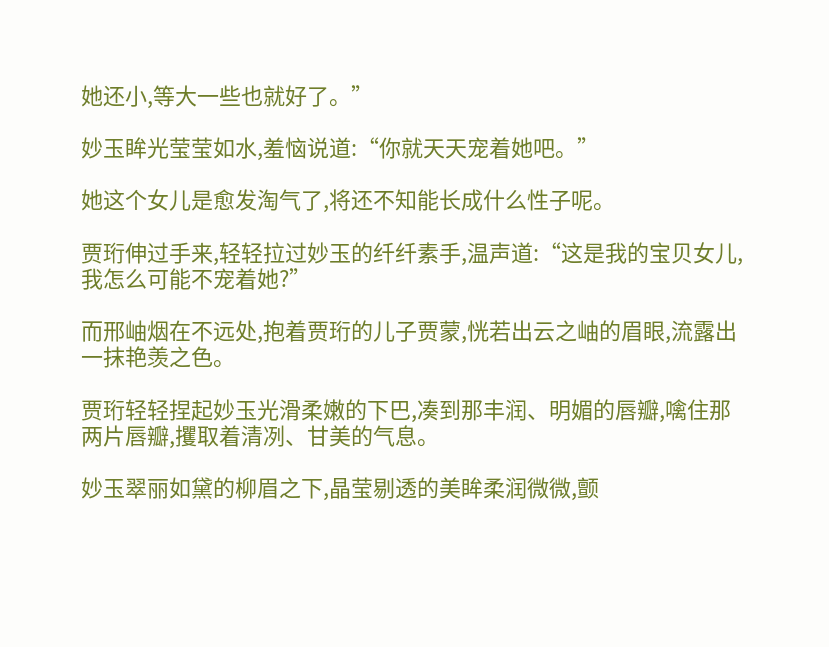她还小,等大一些也就好了。”

妙玉眸光莹莹如水,羞恼说道:“你就天天宠着她吧。”

她这个女儿是愈发淘气了,将还不知能长成什么性子呢。

贾珩伸过手来,轻轻拉过妙玉的纤纤素手,温声道:“这是我的宝贝女儿,我怎么可能不宠着她?”

而邢岫烟在不远处,抱着贾珩的儿子贾蒙,恍若出云之岫的眉眼,流露出一抹艳羡之色。

贾珩轻轻捏起妙玉光滑柔嫩的下巴,凑到那丰润、明媚的唇瓣,噙住那两片唇瓣,攫取着清冽、甘美的气息。

妙玉翠丽如黛的柳眉之下,晶莹剔透的美眸柔润微微,颤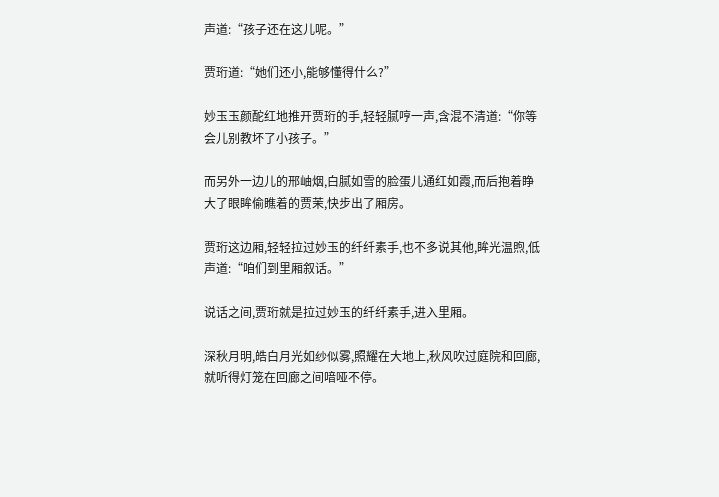声道:“孩子还在这儿呢。”

贾珩道:“她们还小,能够懂得什么?”

妙玉玉颜酡红地推开贾珩的手,轻轻腻哼一声,含混不清道:“你等会儿别教坏了小孩子。”

而另外一边儿的邢岫烟,白腻如雪的脸蛋儿通红如霞,而后抱着睁大了眼眸偷瞧着的贾茉,快步出了厢房。

贾珩这边厢,轻轻拉过妙玉的纤纤素手,也不多说其他,眸光温煦,低声道:“咱们到里厢叙话。”

说话之间,贾珩就是拉过妙玉的纤纤素手,进入里厢。

深秋月明,皓白月光如纱似雾,照耀在大地上,秋风吹过庭院和回廊,就听得灯笼在回廊之间喑哑不停。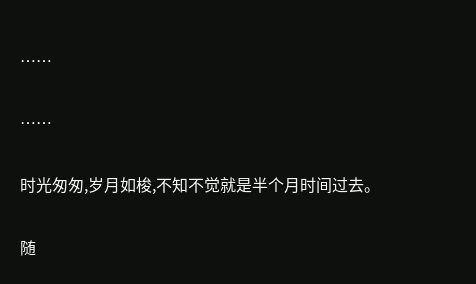……

……

时光匆匆,岁月如梭,不知不觉就是半个月时间过去。

随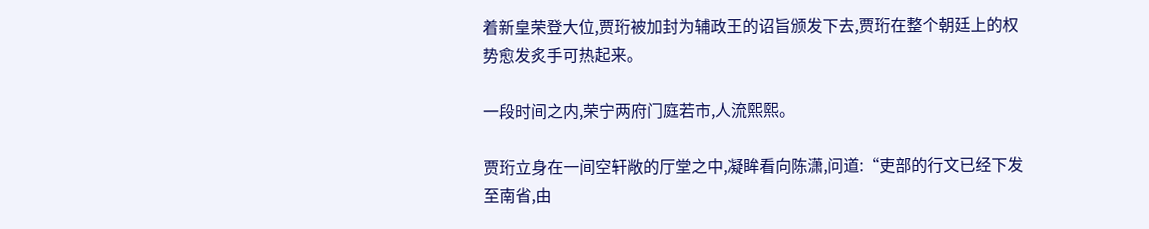着新皇荣登大位,贾珩被加封为辅政王的诏旨颁发下去,贾珩在整个朝廷上的权势愈发炙手可热起来。

一段时间之内,荣宁两府门庭若市,人流熙熙。

贾珩立身在一间空轩敞的厅堂之中,凝眸看向陈潇,问道:“吏部的行文已经下发至南省,由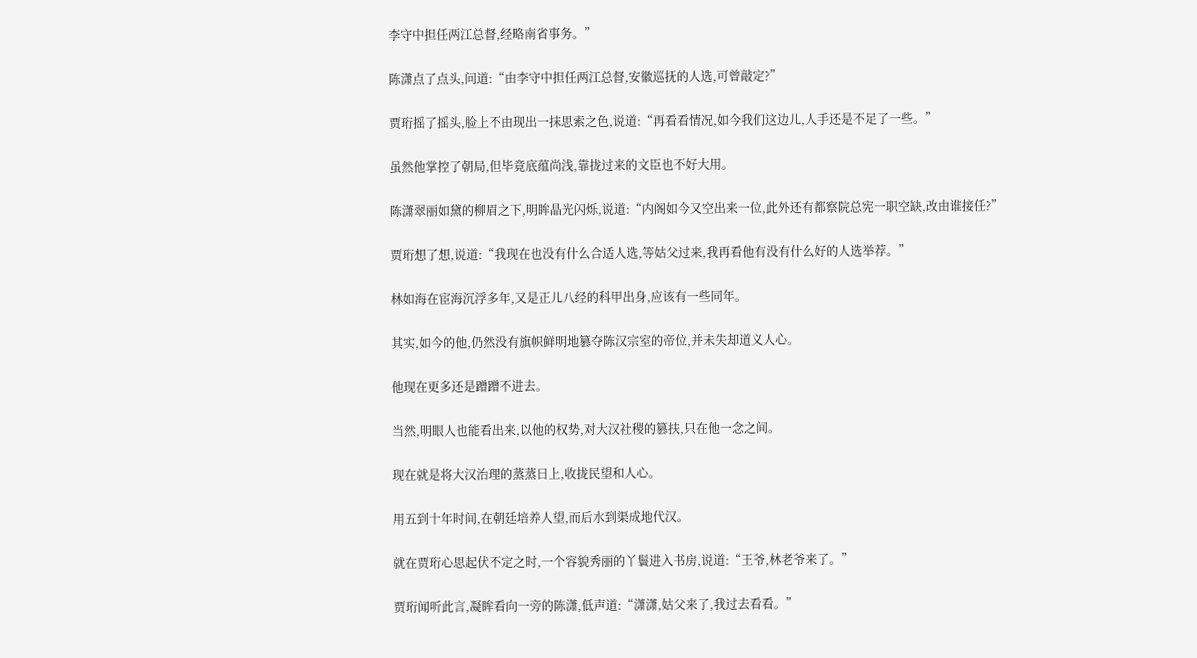李守中担任两江总督,经略南省事务。”

陈潇点了点头,问道:“由李守中担任两江总督,安徽巡抚的人选,可曾敲定?”

贾珩摇了摇头,脸上不由现出一抹思索之色,说道:“再看看情况,如今我们这边儿,人手还是不足了一些。”

虽然他掌控了朝局,但毕竟底蕴尚浅,靠拢过来的文臣也不好大用。

陈潇翠丽如黛的柳眉之下,明眸晶光闪烁,说道:“内阁如今又空出来一位,此外还有都察院总宪一职空缺,改由谁接任?”

贾珩想了想,说道:“我现在也没有什么合适人选,等姑父过来,我再看他有没有什么好的人选举荐。”

林如海在宦海沉浮多年,又是正儿八经的科甲出身,应该有一些同年。

其实,如今的他,仍然没有旗帜鲜明地篡夺陈汉宗室的帝位,并未失却道义人心。

他现在更多还是蹭蹭不进去。

当然,明眼人也能看出来,以他的权势,对大汉社稷的篡扶,只在他一念之间。

现在就是将大汉治理的蒸蒸日上,收拢民望和人心。

用五到十年时间,在朝廷培养人望,而后水到渠成地代汉。

就在贾珩心思起伏不定之时,一个容貌秀丽的丫鬟进入书房,说道:“王爷,林老爷来了。”

贾珩闻听此言,凝眸看向一旁的陈潇,低声道:“潇潇,姑父来了,我过去看看。”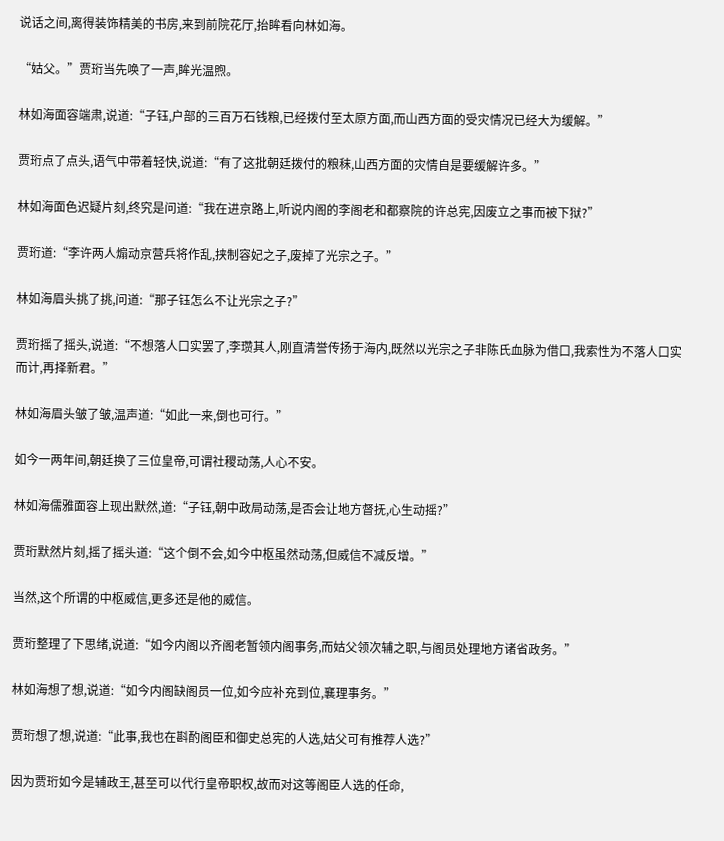说话之间,离得装饰精美的书房,来到前院花厅,抬眸看向林如海。

“姑父。”贾珩当先唤了一声,眸光温煦。

林如海面容端肃,说道:“子钰,户部的三百万石钱粮,已经拨付至太原方面,而山西方面的受灾情况已经大为缓解。”

贾珩点了点头,语气中带着轻快,说道:“有了这批朝廷拨付的粮秣,山西方面的灾情自是要缓解许多。”

林如海面色迟疑片刻,终究是问道:“我在进京路上,听说内阁的李阁老和都察院的许总宪,因废立之事而被下狱?”

贾珩道:“李许两人煽动京营兵将作乱,挟制容妃之子,废掉了光宗之子。”

林如海眉头挑了挑,问道:“那子钰怎么不让光宗之子?”

贾珩摇了摇头,说道:“不想落人口实罢了,李瓒其人,刚直清誉传扬于海内,既然以光宗之子非陈氏血脉为借口,我索性为不落人口实而计,再择新君。”

林如海眉头皱了皱,温声道:“如此一来,倒也可行。”

如今一两年间,朝廷换了三位皇帝,可谓社稷动荡,人心不安。

林如海儒雅面容上现出默然,道:“子钰,朝中政局动荡,是否会让地方督抚,心生动摇?”

贾珩默然片刻,摇了摇头道:“这个倒不会,如今中枢虽然动荡,但威信不减反增。”

当然,这个所谓的中枢威信,更多还是他的威信。

贾珩整理了下思绪,说道:“如今内阁以齐阁老暂领内阁事务,而姑父领次辅之职,与阁员处理地方诸省政务。”

林如海想了想,说道:“如今内阁缺阁员一位,如今应补充到位,襄理事务。”

贾珩想了想,说道:“此事,我也在斟酌阁臣和御史总宪的人选,姑父可有推荐人选?”

因为贾珩如今是辅政王,甚至可以代行皇帝职权,故而对这等阁臣人选的任命,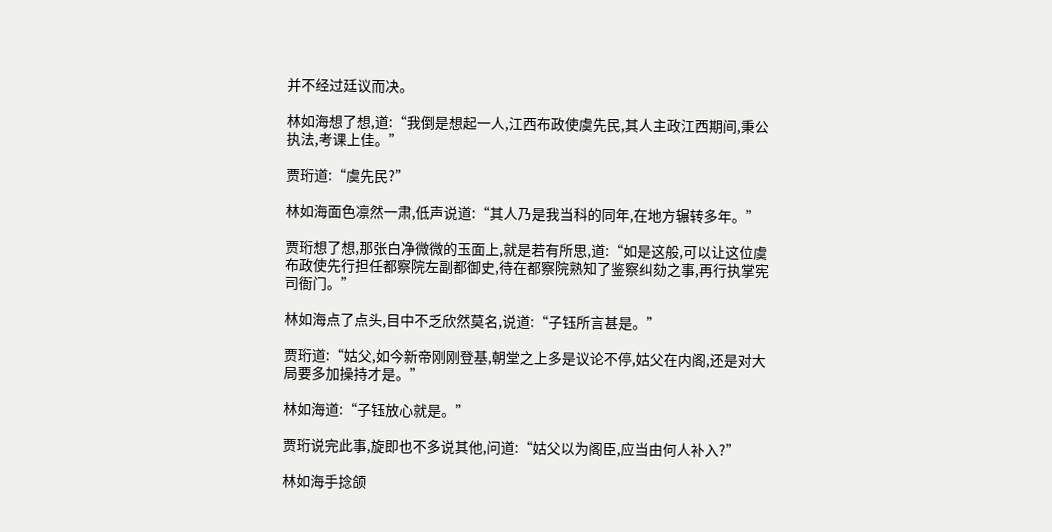并不经过廷议而决。

林如海想了想,道:“我倒是想起一人,江西布政使虞先民,其人主政江西期间,秉公执法,考课上佳。”

贾珩道:“虞先民?”

林如海面色凛然一肃,低声说道:“其人乃是我当科的同年,在地方辗转多年。”

贾珩想了想,那张白净微微的玉面上,就是若有所思,道:“如是这般,可以让这位虞布政使先行担任都察院左副都御史,待在都察院熟知了鉴察纠劾之事,再行执掌宪司衙门。”

林如海点了点头,目中不乏欣然莫名,说道:“子钰所言甚是。”

贾珩道:“姑父,如今新帝刚刚登基,朝堂之上多是议论不停,姑父在内阁,还是对大局要多加操持才是。”

林如海道:“子钰放心就是。”

贾珩说完此事,旋即也不多说其他,问道:“姑父以为阁臣,应当由何人补入?”

林如海手捻颌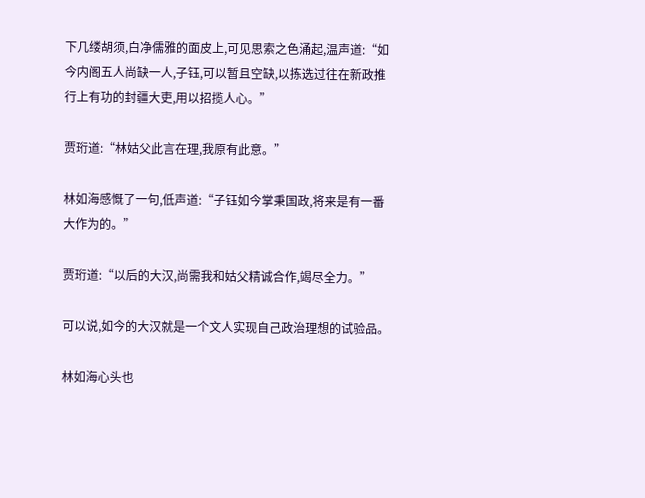下几缕胡须,白净儒雅的面皮上,可见思索之色涌起,温声道:“如今内阁五人尚缺一人,子钰,可以暂且空缺,以拣选过往在新政推行上有功的封疆大吏,用以招揽人心。”

贾珩道:“林姑父此言在理,我原有此意。”

林如海感慨了一句,低声道:“子钰如今掌秉国政,将来是有一番大作为的。”

贾珩道:“以后的大汉,尚需我和姑父精诚合作,竭尽全力。”

可以说,如今的大汉就是一个文人实现自己政治理想的试验品。

林如海心头也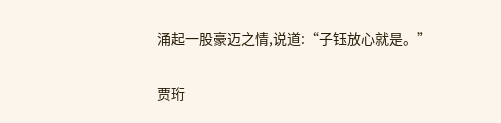涌起一股豪迈之情,说道:“子钰放心就是。”

贾珩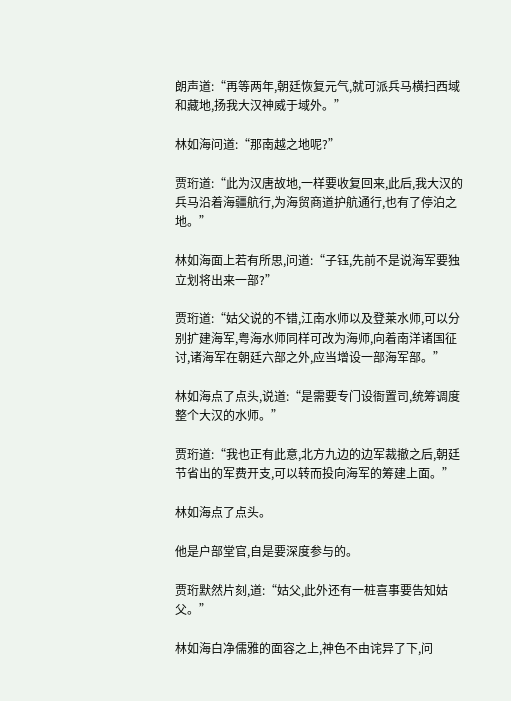朗声道:“再等两年,朝廷恢复元气,就可派兵马横扫西域和藏地,扬我大汉神威于域外。”

林如海问道:“那南越之地呢?”

贾珩道:“此为汉唐故地,一样要收复回来,此后,我大汉的兵马沿着海疆航行,为海贸商道护航通行,也有了停泊之地。”

林如海面上若有所思,问道:“子钰,先前不是说海军要独立划将出来一部?”

贾珩道:“姑父说的不错,江南水师以及登莱水师,可以分别扩建海军,粤海水师同样可改为海师,向着南洋诸国征讨,诸海军在朝廷六部之外,应当增设一部海军部。”

林如海点了点头,说道:“是需要专门设衙置司,统筹调度整个大汉的水师。”

贾珩道:“我也正有此意,北方九边的边军裁撤之后,朝廷节省出的军费开支,可以转而投向海军的筹建上面。”

林如海点了点头。

他是户部堂官,自是要深度参与的。

贾珩默然片刻,道:“姑父,此外还有一桩喜事要告知姑父。”

林如海白净儒雅的面容之上,神色不由诧异了下,问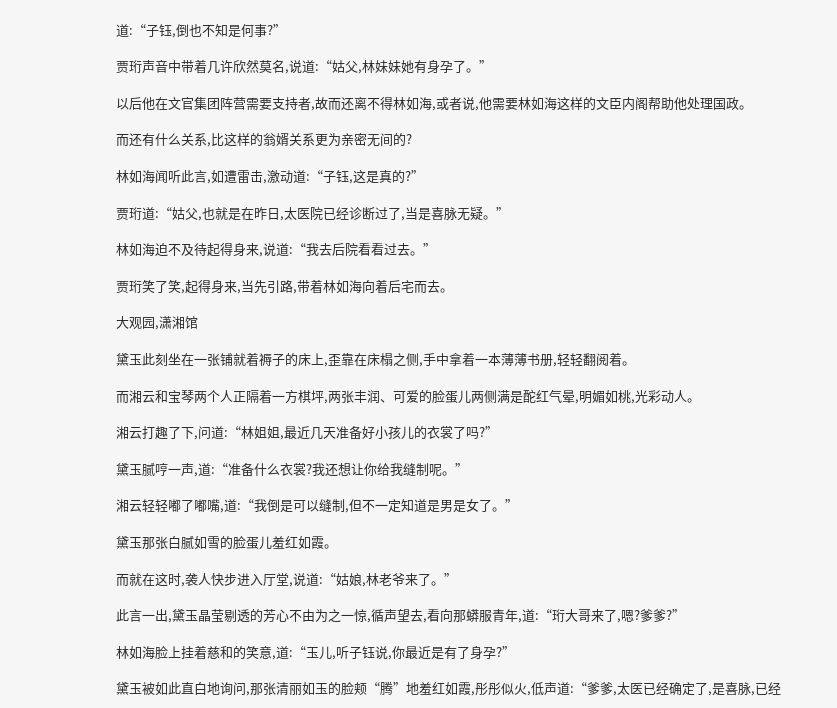道:“子钰,倒也不知是何事?”

贾珩声音中带着几许欣然莫名,说道:“姑父,林妹妹她有身孕了。”

以后他在文官集团阵营需要支持者,故而还离不得林如海,或者说,他需要林如海这样的文臣内阁帮助他处理国政。

而还有什么关系,比这样的翁婿关系更为亲密无间的?

林如海闻听此言,如遭雷击,激动道:“子钰,这是真的?”

贾珩道:“姑父,也就是在昨日,太医院已经诊断过了,当是喜脉无疑。”

林如海迫不及待起得身来,说道:“我去后院看看过去。”

贾珩笑了笑,起得身来,当先引路,带着林如海向着后宅而去。

大观园,潇湘馆

黛玉此刻坐在一张铺就着褥子的床上,歪靠在床榻之侧,手中拿着一本薄薄书册,轻轻翻阅着。

而湘云和宝琴两个人正隔着一方棋坪,两张丰润、可爱的脸蛋儿两侧满是酡红气晕,明媚如桃,光彩动人。

湘云打趣了下,问道:“林姐姐,最近几天准备好小孩儿的衣裳了吗?”

黛玉腻哼一声,道:“准备什么衣裳?我还想让你给我缝制呢。”

湘云轻轻嘟了嘟嘴,道:“我倒是可以缝制,但不一定知道是男是女了。”

黛玉那张白腻如雪的脸蛋儿羞红如霞。

而就在这时,袭人快步进入厅堂,说道:“姑娘,林老爷来了。”

此言一出,黛玉晶莹剔透的芳心不由为之一惊,循声望去,看向那蟒服青年,道:“珩大哥来了,嗯?爹爹?”

林如海脸上挂着慈和的笑意,道:“玉儿,听子钰说,你最近是有了身孕?”

黛玉被如此直白地询问,那张清丽如玉的脸颊“腾”地羞红如霞,彤彤似火,低声道:“爹爹,太医已经确定了,是喜脉,已经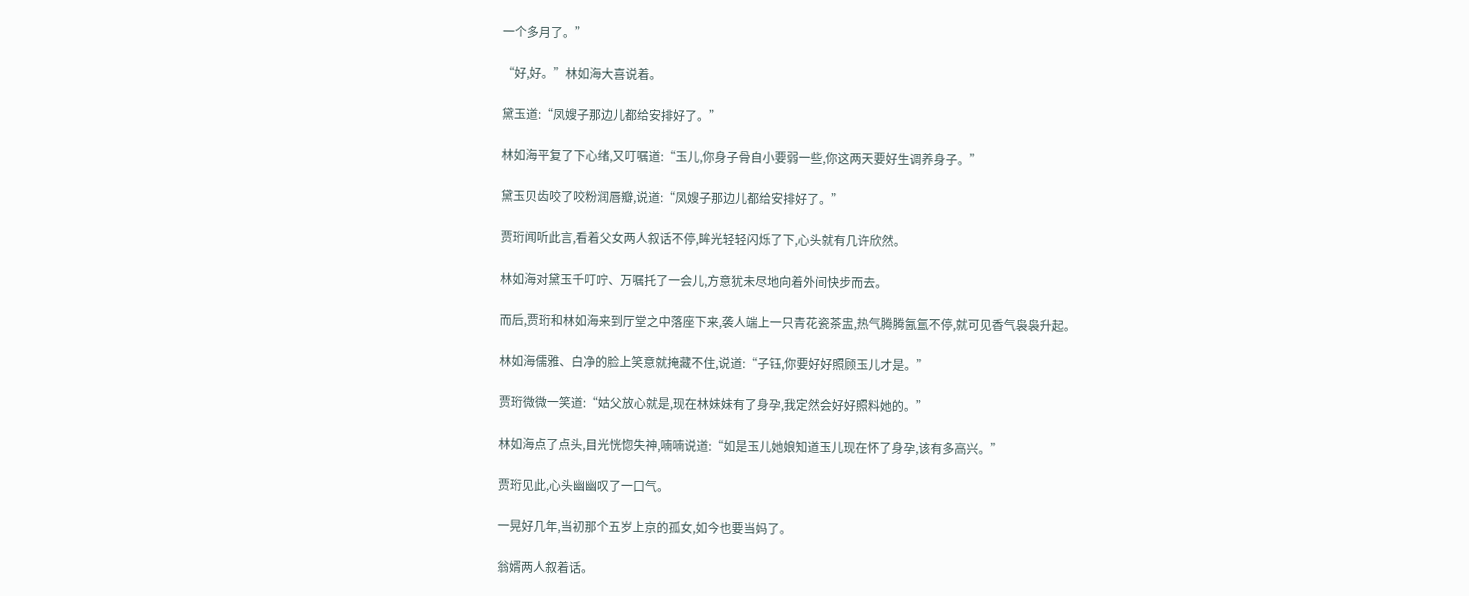一个多月了。”

“好,好。”林如海大喜说着。

黛玉道:“凤嫂子那边儿都给安排好了。”

林如海平复了下心绪,又叮嘱道:“玉儿,你身子骨自小要弱一些,你这两天要好生调养身子。”

黛玉贝齿咬了咬粉润唇瓣,说道:“凤嫂子那边儿都给安排好了。”

贾珩闻听此言,看着父女两人叙话不停,眸光轻轻闪烁了下,心头就有几许欣然。

林如海对黛玉千叮咛、万嘱托了一会儿,方意犹未尽地向着外间快步而去。

而后,贾珩和林如海来到厅堂之中落座下来,袭人端上一只青花瓷茶盅,热气腾腾氤氲不停,就可见香气袅袅升起。

林如海儒雅、白净的脸上笑意就掩藏不住,说道:“子钰,你要好好照顾玉儿才是。”

贾珩微微一笑道:“姑父放心就是,现在林妹妹有了身孕,我定然会好好照料她的。”

林如海点了点头,目光恍惚失神,喃喃说道:“如是玉儿她娘知道玉儿现在怀了身孕,该有多高兴。”

贾珩见此,心头幽幽叹了一口气。

一晃好几年,当初那个五岁上京的孤女,如今也要当妈了。

翁婿两人叙着话。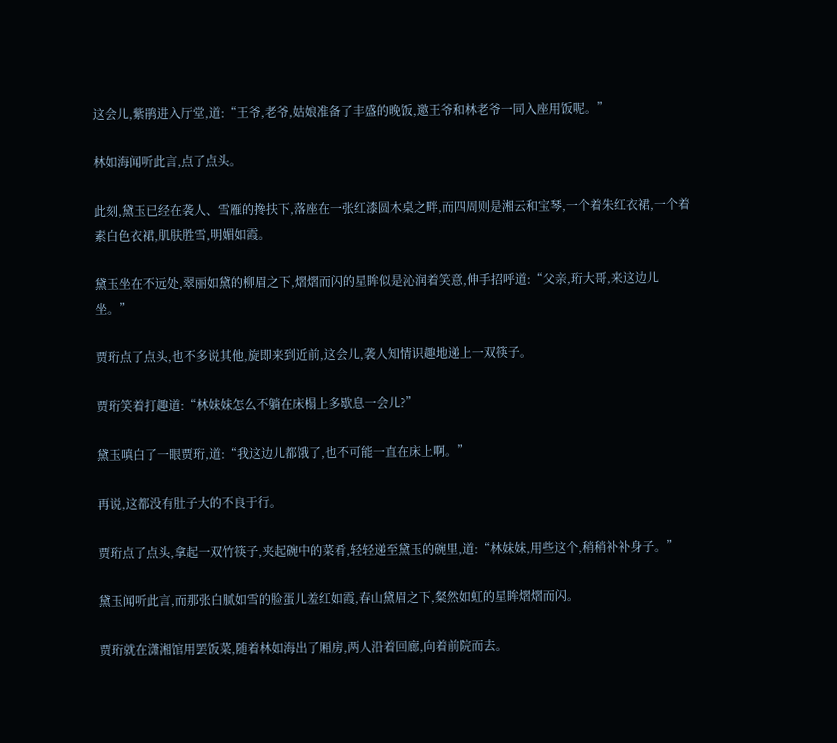这会儿,紫鹃进入厅堂,道:“王爷,老爷,姑娘准备了丰盛的晚饭,邀王爷和林老爷一同入座用饭呢。”

林如海闻听此言,点了点头。

此刻,黛玉已经在袭人、雪雁的搀扶下,落座在一张红漆圆木桌之畔,而四周则是湘云和宝琴,一个着朱红衣裙,一个着素白色衣裙,肌肤胜雪,明媚如霞。

黛玉坐在不远处,翠丽如黛的柳眉之下,熠熠而闪的星眸似是沁润着笑意,伸手招呼道:“父亲,珩大哥,来这边儿坐。”

贾珩点了点头,也不多说其他,旋即来到近前,这会儿,袭人知情识趣地递上一双筷子。

贾珩笑着打趣道:“林妹妹怎么不躺在床榻上多歇息一会儿?”

黛玉嗔白了一眼贾珩,道:“我这边儿都饿了,也不可能一直在床上啊。”

再说,这都没有肚子大的不良于行。

贾珩点了点头,拿起一双竹筷子,夹起碗中的菜肴,轻轻递至黛玉的碗里,道:“林妹妹,用些这个,稍稍补补身子。”

黛玉闻听此言,而那张白腻如雪的脸蛋儿羞红如霞,春山黛眉之下,粲然如虹的星眸熠熠而闪。

贾珩就在潇湘馆用罢饭菜,随着林如海出了厢房,两人沿着回廊,向着前院而去。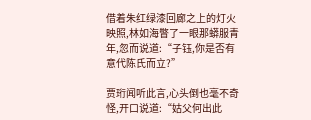借着朱红绿漆回廊之上的灯火映照,林如海瞥了一眼那蟒服青年,忽而说道:“子钰,你是否有意代陈氏而立?”

贾珩闻听此言,心头倒也毫不奇怪,开口说道:“姑父何出此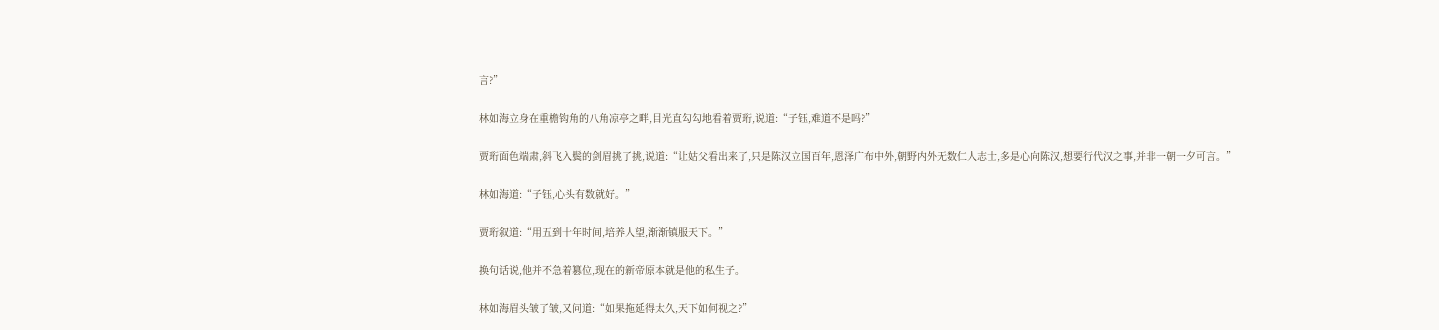言?”

林如海立身在重檐钩角的八角凉亭之畔,目光直勾勾地看着贾珩,说道:“子钰,难道不是吗?”

贾珩面色端肃,斜飞入鬓的剑眉挑了挑,说道:“让姑父看出来了,只是陈汉立国百年,恩泽广布中外,朝野内外无数仁人志士,多是心向陈汉,想要行代汉之事,并非一朝一夕可言。”

林如海道:“子钰,心头有数就好。”

贾珩叙道:“用五到十年时间,培养人望,渐渐镇服天下。”

换句话说,他并不急着篡位,现在的新帝原本就是他的私生子。

林如海眉头皱了皱,又问道:“如果拖延得太久,天下如何视之?”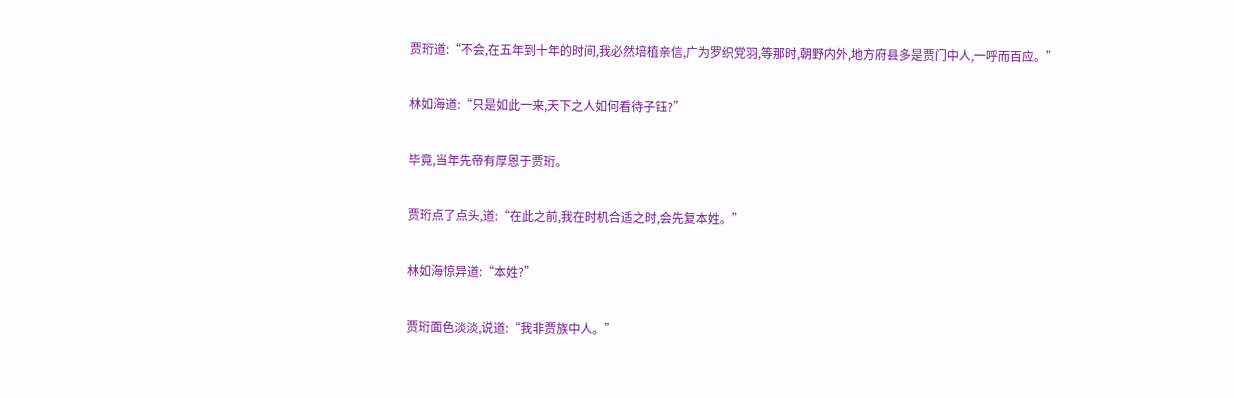贾珩道:“不会,在五年到十年的时间,我必然培植亲信,广为罗织党羽,等那时,朝野内外,地方府县多是贾门中人,一呼而百应。”

林如海道:“只是如此一来,天下之人如何看待子钰?”

毕竟,当年先帝有厚恩于贾珩。

贾珩点了点头,道:“在此之前,我在时机合适之时,会先复本姓。”

林如海惊异道:“本姓?”

贾珩面色淡淡,说道:“我非贾族中人。”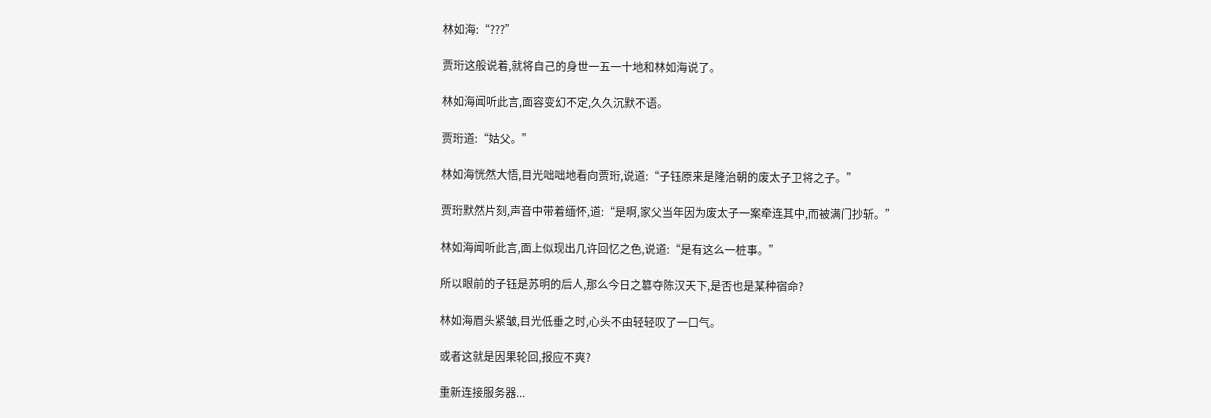林如海:“???”

贾珩这般说着,就将自己的身世一五一十地和林如海说了。

林如海闻听此言,面容变幻不定,久久沉默不语。

贾珩道:“姑父。”

林如海恍然大悟,目光咄咄地看向贾珩,说道:“子钰原来是隆治朝的废太子卫将之子。”

贾珩默然片刻,声音中带着缅怀,道:“是啊,家父当年因为废太子一案牵连其中,而被满门抄斩。”

林如海闻听此言,面上似现出几许回忆之色,说道:“是有这么一桩事。”

所以眼前的子钰是苏明的后人,那么今日之篡夺陈汉天下,是否也是某种宿命?

林如海眉头紧皱,目光低垂之时,心头不由轻轻叹了一口气。

或者这就是因果轮回,报应不爽?

重新连接服务器...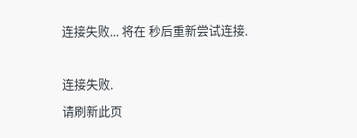连接失败... 将在 秒后重新尝试连接.

连接失败.
请刷新此页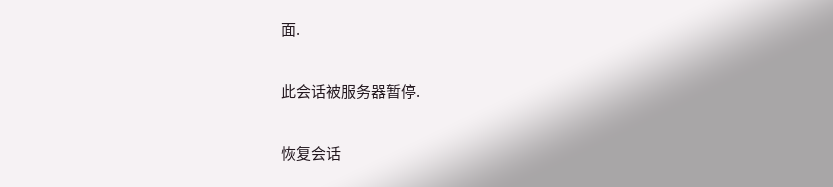面.

此会话被服务器暂停.

恢复会话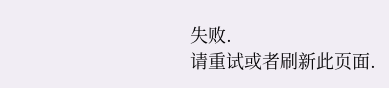失败.
请重试或者刷新此页面.